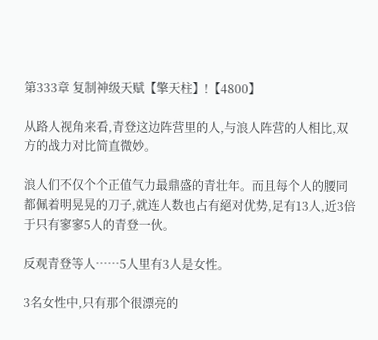第333章 复制神级天赋【擎天柱】!【4800】

从路人视角来看,青登这边阵营里的人,与浪人阵营的人相比,双方的战力对比简直微妙。

浪人们不仅个个正值气力最鼎盛的青壮年。而且每个人的腰同都佩着明晃晃的刀子,就连人数也占有絕对优势,足有13人,近3倍于只有寥寥5人的青登一伙。

反观青登等人……5人里有3人是女性。

3名女性中,只有那个很漂亮的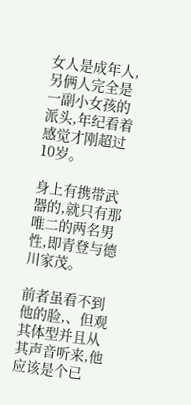女人是成年人,另俩人完全是一副小女孩的派头,年纪看着感觉才刚超过10岁。

身上有携带武器的,就只有那唯二的两名男性,即青登与德川家茂。

前者虽看不到他的脸,、但观其体型并且从其声音听来,他应该是个已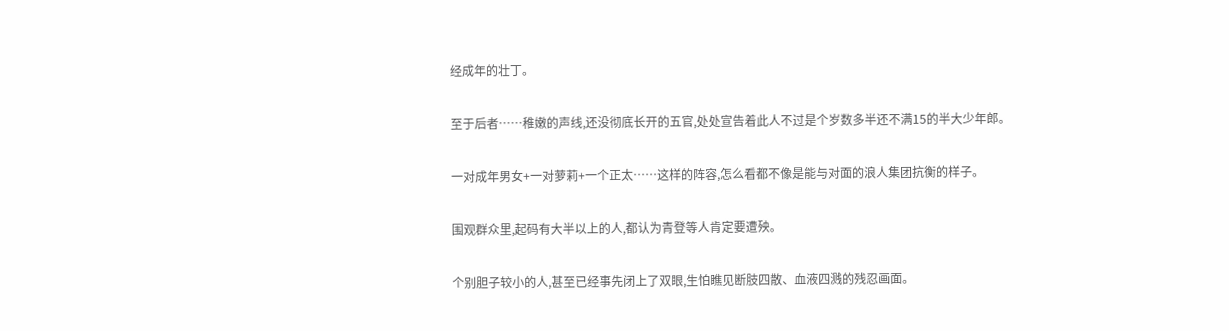经成年的壮丁。

至于后者……稚嫩的声线,还没彻底长开的五官,处处宣告着此人不过是个岁数多半还不满15的半大少年郎。

一对成年男女+一对萝莉+一个正太……这样的阵容,怎么看都不像是能与对面的浪人集团抗衡的样子。

围观群众里,起码有大半以上的人,都认为青登等人肯定要遭殃。

个别胆子较小的人,甚至已经事先闭上了双眼,生怕瞧见断肢四散、血液四溅的残忍画面。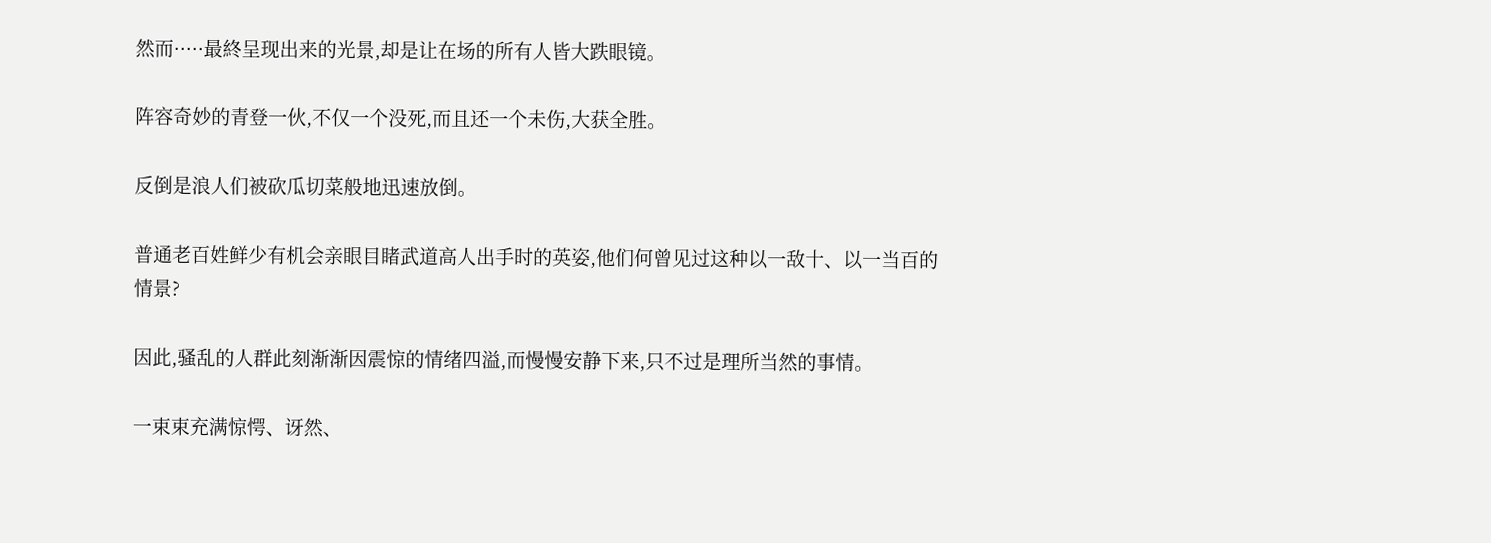然而·····最終呈现出来的光景,却是让在场的所有人皆大跌眼镜。

阵容奇妙的青登一伙,不仅一个没死,而且还一个未伤,大获全胜。

反倒是浪人们被砍瓜切菜般地迅速放倒。

普通老百姓鲜少有机会亲眼目睹武道高人出手时的英姿,他们何曾见过这种以一敌十、以一当百的情景?

因此,骚乱的人群此刻渐渐因震惊的情绪四溢,而慢慢安静下来,只不过是理所当然的事情。

一束束充满惊愕、讶然、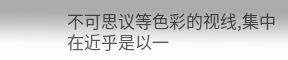不可思议等色彩的视线,集中在近乎是以一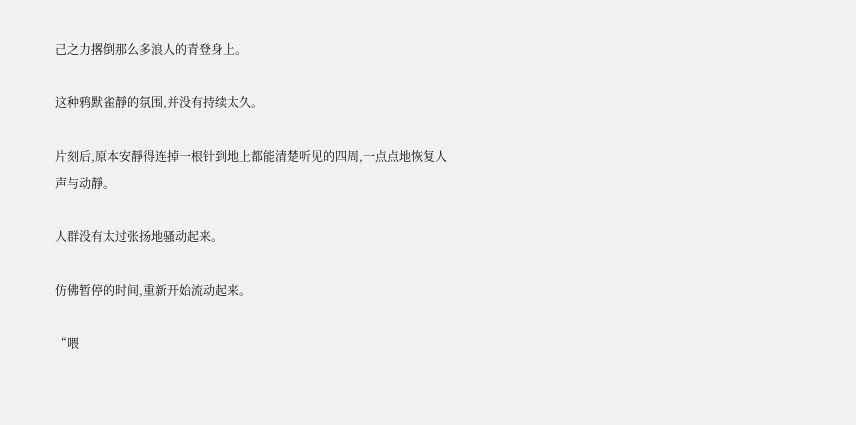己之力撂倒那么多浪人的青登身上。

这种鸦默雀靜的氛围,并没有持续太久。

片刻后,原本安靜得连掉一根针到地上都能清楚听见的四周,一点点地恢复人声与动靜。

人群没有太过张扬地骚动起来。

仿佛暂停的时间,重新开始流动起来。

“喂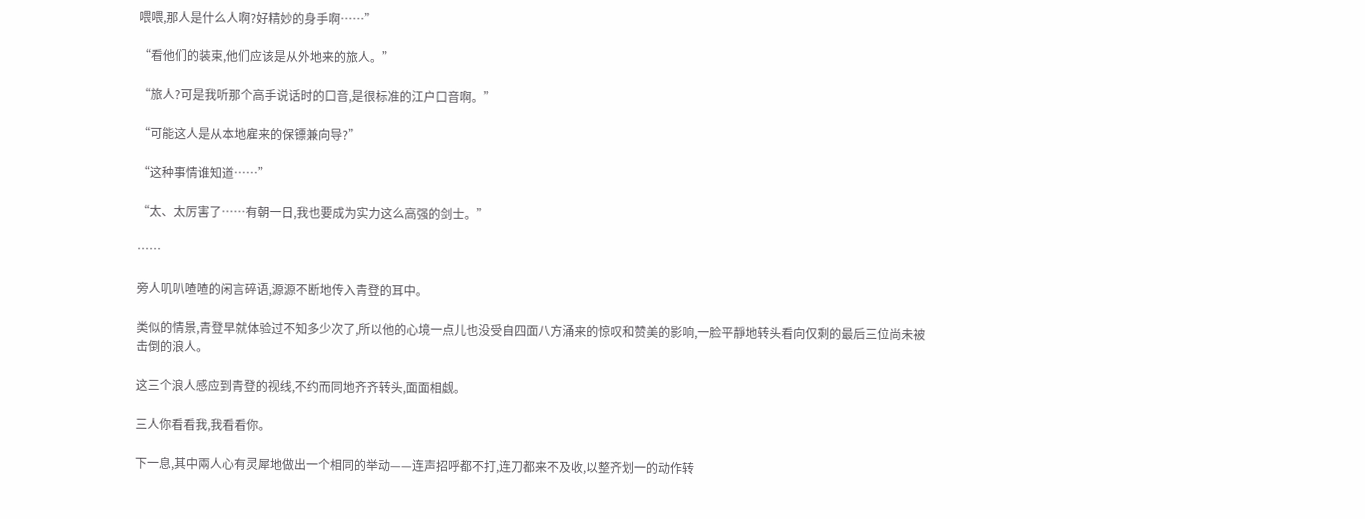喂喂,那人是什么人啊?好精妙的身手啊……”

“看他们的装束,他们应该是从外地来的旅人。”

“旅人?可是我听那个高手说话时的口音,是很标准的江户口音啊。”

“可能这人是从本地雇来的保镖兼向导?”

“这种事情谁知道……”

“太、太厉害了……有朝一日,我也要成为实力这么高强的剑士。”

……

旁人叽叭喳喳的闲言碎语,源源不断地传入青登的耳中。

类似的情景,青登早就体验过不知多少次了,所以他的心境一点儿也没受自四面八方涌来的惊叹和赞美的影响,一脸平靜地转头看向仅剩的最后三位尚未被击倒的浪人。

这三个浪人感应到青登的视线,不约而同地齐齐转头,面面相觑。

三人你看看我,我看看你。

下一息,其中兩人心有灵犀地做出一个相同的举动——连声招呼都不打,连刀都来不及收,以整齐划一的动作转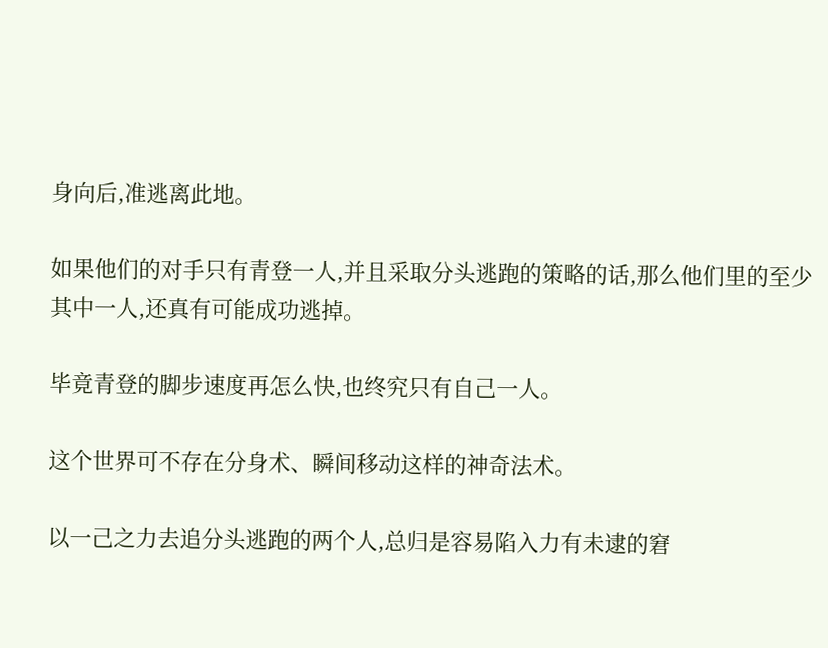身向后,准逃离此地。

如果他们的对手只有青登一人,并且采取分头逃跑的策略的话,那么他们里的至少其中一人,还真有可能成功逃掉。

毕竟青登的脚步速度再怎么快,也终究只有自己一人。

这个世界可不存在分身术、瞬间移动这样的神奇法术。

以一己之力去追分头逃跑的两个人,总归是容易陷入力有未逮的窘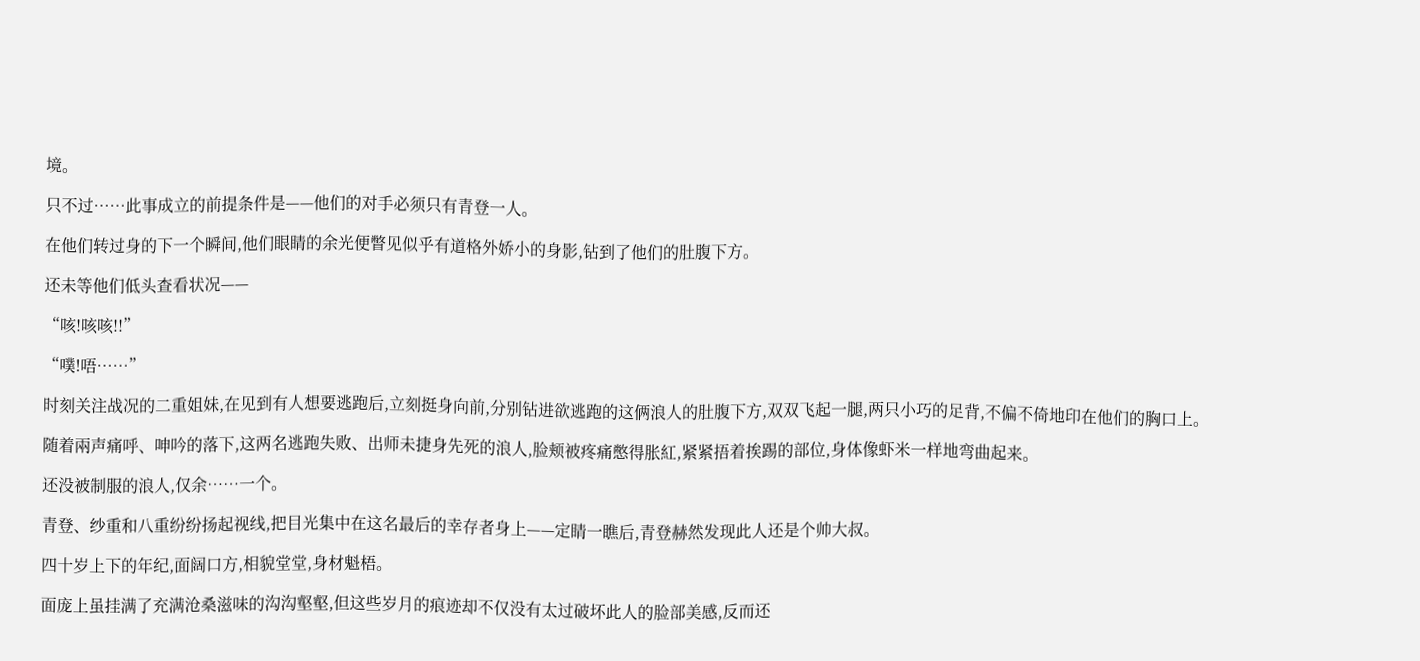境。

只不过……此事成立的前提条件是——他们的对手必须只有青登一人。

在他们转过身的下一个瞬间,他们眼睛的余光便瞥见似乎有道格外娇小的身影,钻到了他们的肚腹下方。

还未等他们低头查看状况——

“咳!咳咳!!”

“噗!唔……”

时刻关注战况的二重姐妹,在见到有人想要逃跑后,立刻挺身向前,分别钻进欲逃跑的这俩浪人的肚腹下方,双双飞起一腿,两只小巧的足背,不偏不倚地印在他们的胸口上。

随着兩声痛呼、呻吟的落下,这两名逃跑失败、出师未捷身先死的浪人,脸颊被疼痛憋得胀紅,紧紧捂着挨踢的部位,身体像虾米一样地弯曲起来。

还没被制服的浪人,仅余……一个。

青登、纱重和八重纷纷扬起视线,把目光集中在这名最后的幸存者身上——定睛一瞧后,青登赫然发现此人还是个帅大叔。

四十岁上下的年纪,面阔口方,相貌堂堂,身材魁梧。

面庞上虽挂满了充满沧桑滋味的沟沟壑壑,但这些岁月的痕迹却不仅没有太过破坏此人的脸部美感,反而还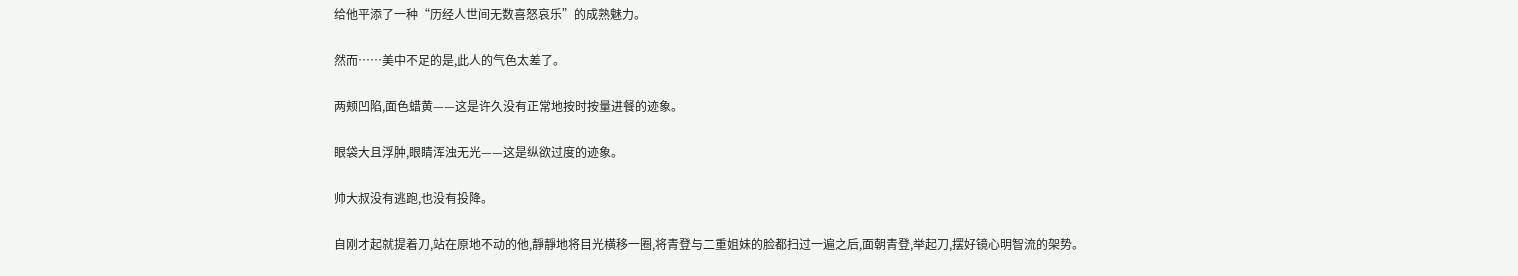给他平添了一种“历经人世间无数喜怒哀乐”的成熟魅力。

然而……美中不足的是,此人的气色太差了。

两颊凹陷,面色蜡黄——这是许久没有正常地按时按量进餐的迹象。

眼袋大且浮肿,眼睛浑浊无光——这是纵欲过度的迹象。

帅大叔没有逃跑,也没有投降。

自刚才起就提着刀,站在原地不动的他,靜靜地将目光横移一圈,将青登与二重姐妹的脸都扫过一遍之后,面朝青登,举起刀,摆好镜心明智流的架势。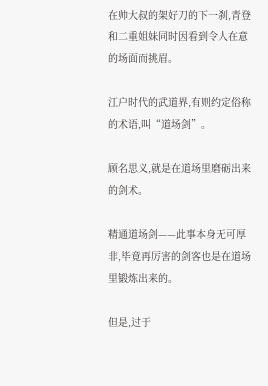在帅大叔的架好刀的下一刹,青登和二重姐妹同时因看到令人在意的场面而挑眉。

江户时代的武道界,有则约定俗称的术语,叫“道场剑”。

顾名思义,就是在道场里磨砺出来的剑术。

精通道场剑——此事本身无可厚非,毕竟再厉害的剑客也是在道场里锻炼出来的。

但是,过于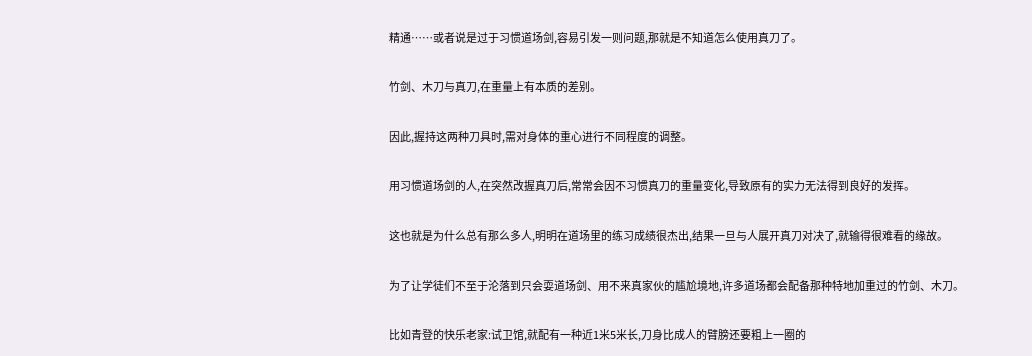精通……或者说是过于习惯道场剑,容易引发一则问题,那就是不知道怎么使用真刀了。

竹剑、木刀与真刀,在重量上有本质的差别。

因此,握持这两种刀具时,需对身体的重心进行不同程度的调整。

用习惯道场剑的人,在突然改握真刀后,常常会因不习惯真刀的重量变化,导致原有的实力无法得到良好的发挥。

这也就是为什么总有那么多人,明明在道场里的练习成绩很杰出,结果一旦与人展开真刀对决了,就输得很难看的缘故。

为了让学徒们不至于沦落到只会耍道场剑、用不来真家伙的尴尬境地,许多道场都会配备那种特地加重过的竹剑、木刀。

比如青登的快乐老家:试卫馆,就配有一种近1米5米长,刀身比成人的臂膀还要粗上一圈的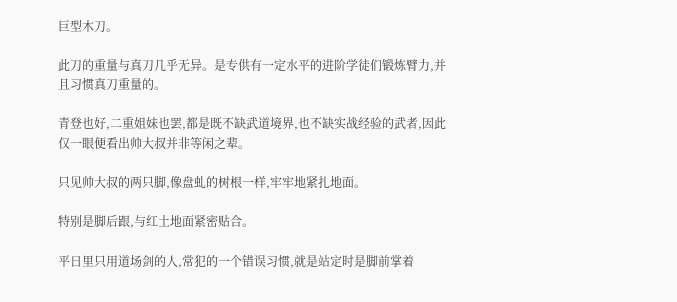巨型木刀。

此刀的重量与真刀几乎无异。是专供有一定水平的进阶学徒们锻炼臂力,并且习惯真刀重量的。

青登也好,二重姐妹也罢,都是既不缺武道境界,也不缺实战经验的武者,因此仅一眼便看出帅大叔并非等闲之辈。

只见帅大叔的两只脚,像盘虬的树根一样,牢牢地紧扎地面。

特别是脚后跟,与红土地面紧密贴合。

平日里只用道场剑的人,常犯的一个错误习惯,就是站定时是脚前掌着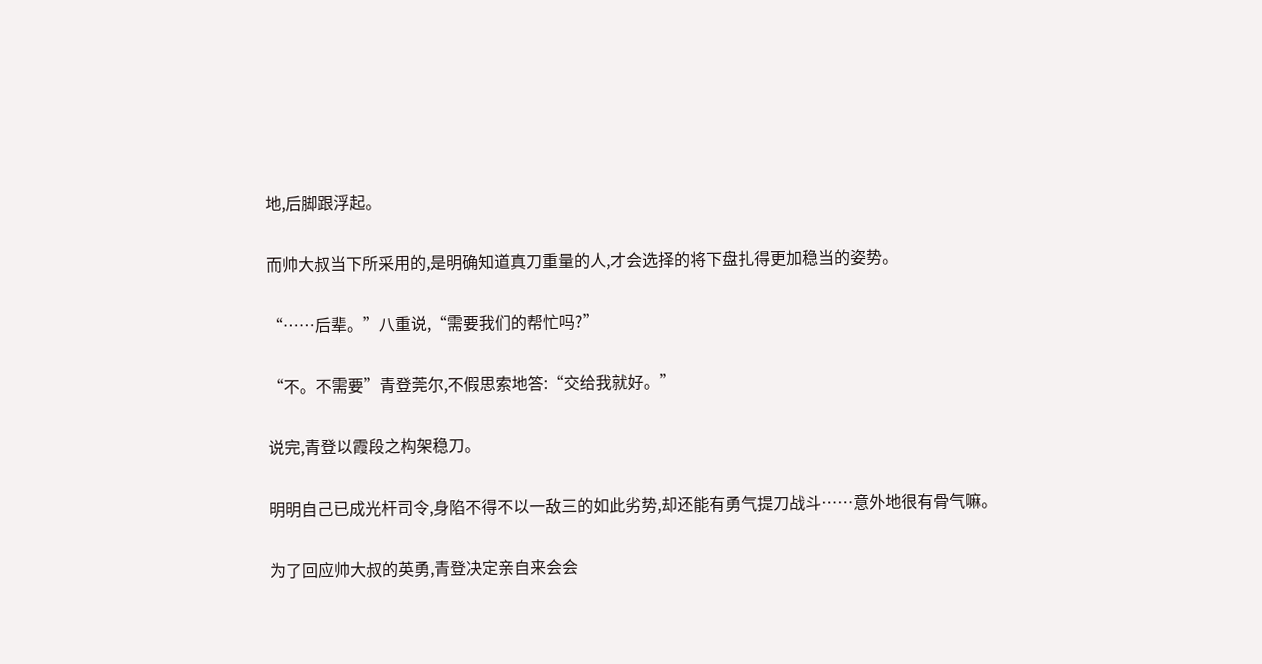地,后脚跟浮起。

而帅大叔当下所采用的,是明确知道真刀重量的人,才会选择的将下盘扎得更加稳当的姿势。

“……后辈。”八重说,“需要我们的帮忙吗?”

“不。不需要”青登莞尔,不假思索地答:“交给我就好。”

说完,青登以霞段之构架稳刀。

明明自己已成光杆司令,身陷不得不以一敌三的如此劣势,却还能有勇气提刀战斗……意外地很有骨气嘛。

为了回应帅大叔的英勇,青登决定亲自来会会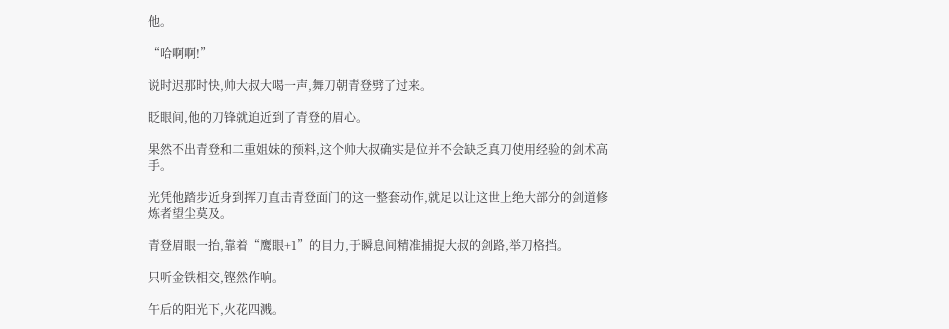他。

“哈啊啊!”

说时迟那时快,帅大叔大喝一声,舞刀朝青登劈了过来。

眨眼间,他的刀锋就迫近到了青登的眉心。

果然不出青登和二重姐妹的预料,这个帅大叔确实是位并不会缺乏真刀使用经验的剑术高手。

光凭他踏步近身到挥刀直击青登面门的这一整套动作,就足以让这世上绝大部分的剑道修炼者望尘莫及。

青登眉眼一抬,靠着“鹰眼+1”的目力,于瞬息间精准捕捉大叔的剑路,举刀格挡。

只听金铁相交,铿然作响。

午后的阳光下,火花四溅。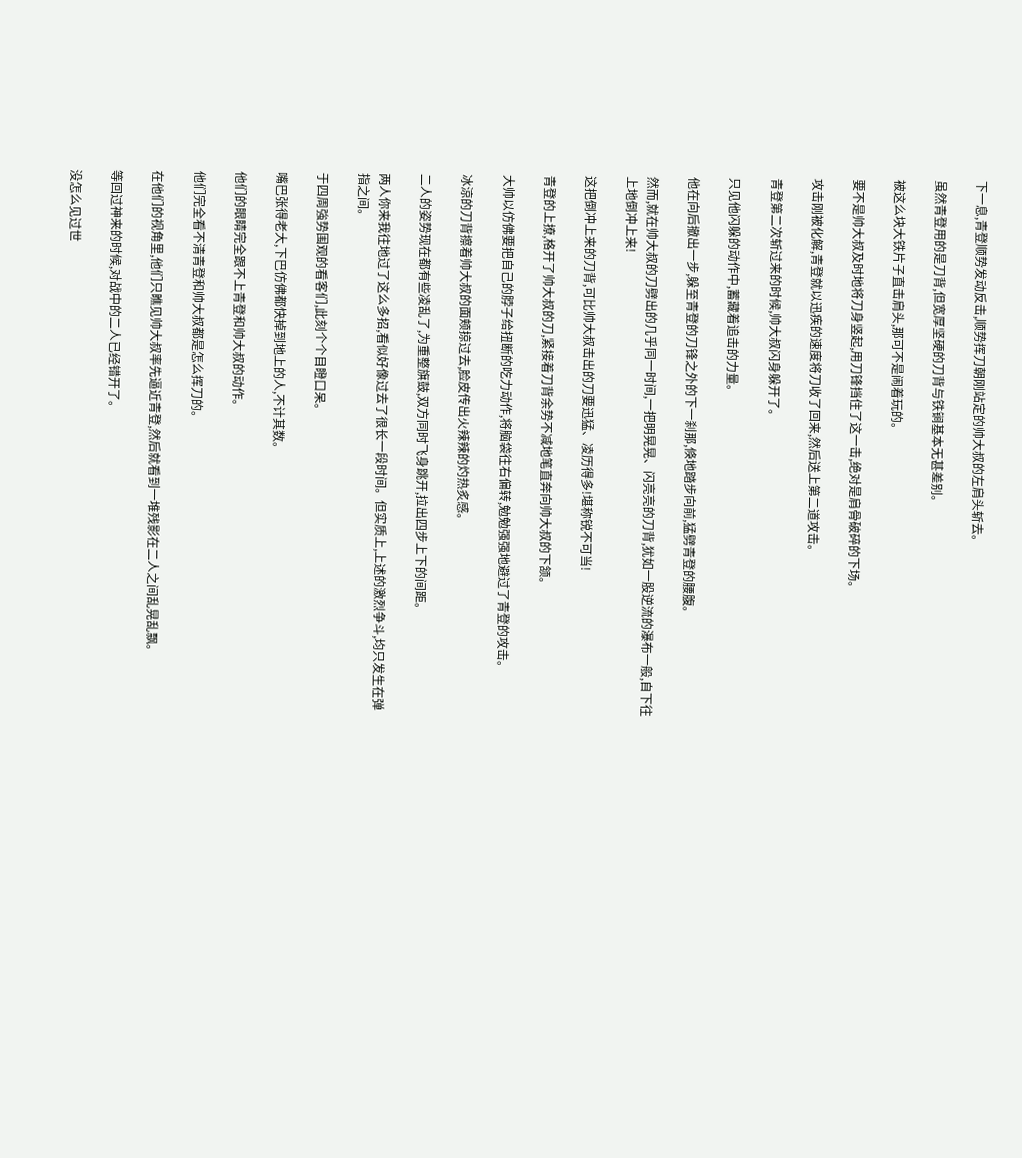下一息,青登顺势发动反击,顺势挥刀朝刚站定的帅大叔的左肩头斩去。

虽然青登用的是刀背,但宽厚坚硬的刀背与铁锏基本无甚差别。

被这么块大铁片子直击肩头,那可不是闹着玩的。

要不是帅大叔及时地将刀身竖起,用刀锋挡住了这一击,绝对是肩骨破碎的下场。

攻击刚被化解,青登就以迅疾的速度将刀收了回来,然后送上第二道攻击。

青登第二次斩过来的时候,帅大叔闪身躲开了。

只见他闪躲的动作中,蓄藏着追击的力量。

他在向后撤出一步,躲至青登的刀锋之外的下一刹那,倏地踏步向前,猛劈青登的腰腹。

然而,就在帅大叔的刀劈出的几乎同一时间,一把明晃晃、闪亮亮的刀背,犹如一股逆流的瀑布一般,自下往上地倒冲上来!

这把倒冲上来的刀背,可比帅大叔击出的刀要迅猛、凌历得多!堪称锐不可当!

青登的上撩,格开了帅大叔的刀,紧接着刀背余势不减地笔直奔向帅大叔的下颔。

大帅以仿佛要把自己的脖子给扭断的吃力动作,将脑袋往右偏转,勉勉强强地避过了青登的攻击。

冰涼的刀背擦着帅大叔的面颊掠过去,脸皮传出火辣辣的灼热炙感。

二人的姿势现在都有些凌乱了,为重整旗鼓,双方同时飞身跳开,拉出四步上下的间距。

两人你来我往地过了这么多招,看似好像过去了很长一段时间。但实质上,上述的激烈争斗,均只发生在弹指之间。

于四周強势围观的看客们,此刻个个目瞪口呆。

嘴巴张得老大,下巴仿佛都快掉到地上的人,不计其数。

他们的眼睛完全跟不上青登和帅大叔的动作。

他们完全看不清青登和帅大叔都是怎么挥刀的。

在他们的视角里,他们只瞧见帅大叔率先逼近青登,然后就看到一堆残影在二人之间乱晃乱飘。

等回过神来的时候,对战中的二人已经错开了。

没怎么见过世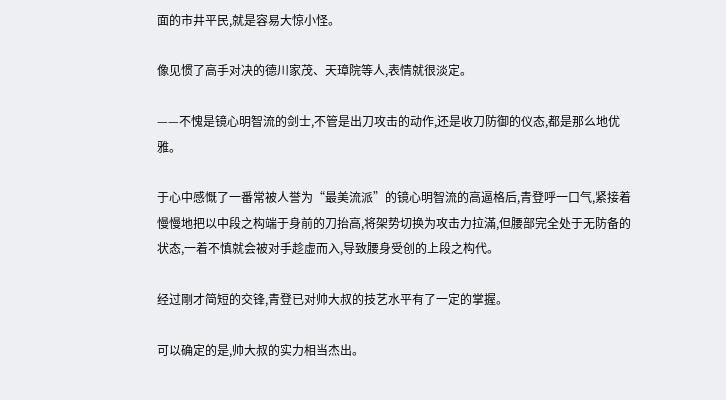面的市井平民,就是容易大惊小怪。

像见惯了高手对决的德川家茂、天璋院等人,表情就很淡定。

——不愧是镜心明智流的剑士,不管是出刀攻击的动作,还是收刀防御的仪态,都是那么地优雅。

于心中感慨了一番常被人誉为“最美流派”的镜心明智流的高逼格后,青登呼一口气,紧接着慢慢地把以中段之构端于身前的刀抬高,将架势切换为攻击力拉滿,但腰部完全处于无防备的状态,一着不慎就会被对手趁虚而入,导致腰身受创的上段之构代。

经过剛才简短的交锋,青登已对帅大叔的技艺水平有了一定的掌握。

可以确定的是,帅大叔的实力相当杰出。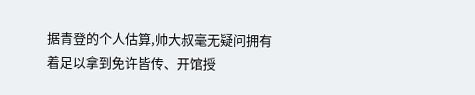据青登的个人估算,帅大叔毫无疑问拥有着足以拿到免许皆传、开馆授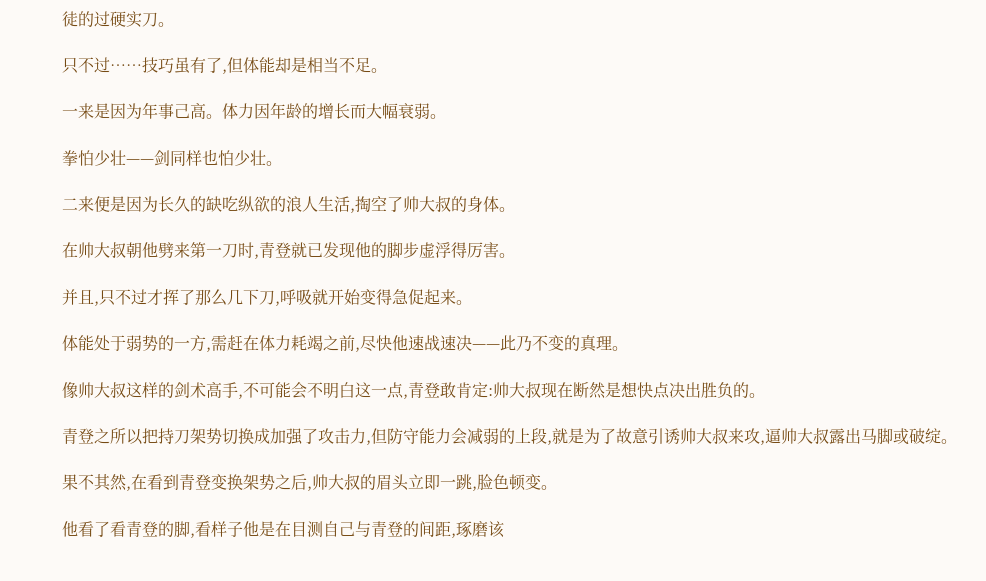徒的过硬实刀。

只不过……技巧虽有了,但体能却是相当不足。

一来是因为年事己高。体力因年龄的增长而大幅衰弱。

拳怕少壮——剑同样也怕少壮。

二来便是因为长久的缺吃纵欲的浪人生活,掏空了帅大叔的身体。

在帅大叔朝他劈来第一刀时,青登就已发现他的脚步虚浮得厉害。

并且,只不过才挥了那么几下刀,呼吸就开始变得急促起来。

体能处于弱势的一方,需赶在体力耗竭之前,尽快他速战速决——此乃不变的真理。

像帅大叔这样的剑术高手,不可能会不明白这一点,青登敢肯定:帅大叔现在断然是想快点决出胜负的。

青登之所以把持刀架势切换成加强了攻击力,但防守能力会减弱的上段,就是为了故意引诱帅大叔来攻,逼帅大叔露出马脚或破绽。

果不其然,在看到青登变换架势之后,帅大叔的眉头立即一跳,脸色顿变。

他看了看青登的脚,看样子他是在目测自己与青登的间距,琢磨该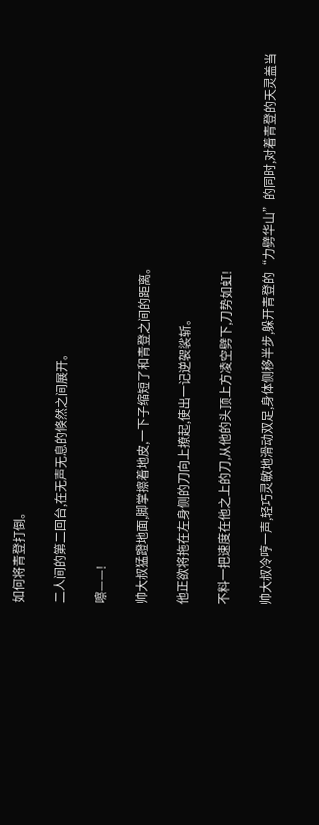如何将青登打倒。

二人间的第二回台,在无声无息的倏然之间展开。

嚓——!

帅大叔猛蹬地面,脚掌擦着地皮,一下子缩短了和青登之间的距离。

他正欲将拖在左身侧的刀向上撩起,使出一记逆袈裟斩。

不料一把速度在他之上的刀,从他的头顶上方凌空劈下,刀势如虹!

帅大叔冷哼一声,轻巧灵敏地滑动双足,身体侧移半步,躲开青登的“力劈华山”的同时,对着青登的天灵盖当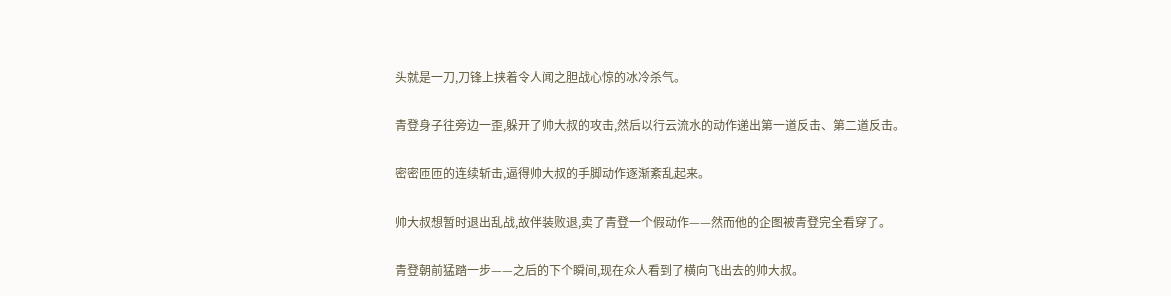头就是一刀,刀锋上挟着令人闻之胆战心惊的冰冷杀气。

青登身子往旁边一歪,躲开了帅大叔的攻击,然后以行云流水的动作递出第一道反击、第二道反击。

密密匝匝的连续斩击,逼得帅大叔的手脚动作逐渐紊乱起来。

帅大叔想暂时退出乱战,故伴装败退,卖了青登一个假动作——然而他的企图被青登完全看穿了。

青登朝前猛踏一步——之后的下个瞬间,现在众人看到了横向飞出去的帅大叔。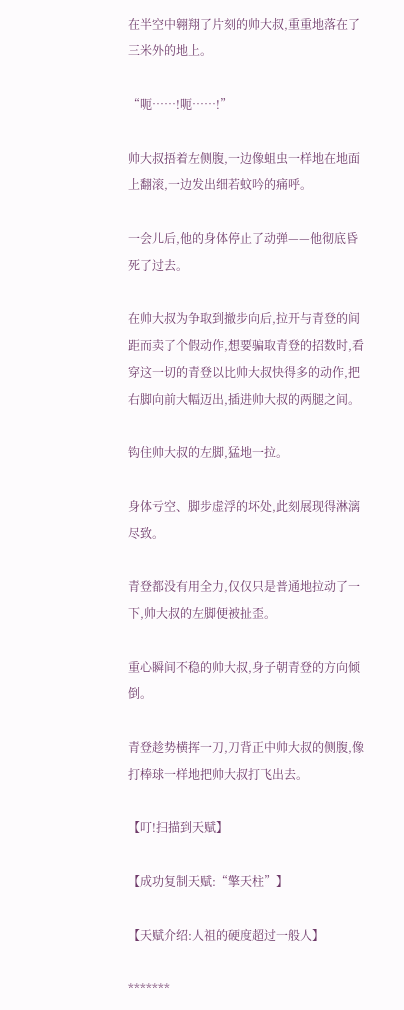在半空中翱翔了片刻的帅大叔,重重地落在了三米外的地上。

“呃……!呃……!”

帅大叔捂着左侧腹,一边像蛆虫一样地在地面上翻滚,一边发出细若蚊吟的痛呼。

一会儿后,他的身体停止了动弹——他彻底昏死了过去。

在帅大叔为争取到撤步向后,拉开与青登的间距而卖了个假动作,想要骗取青登的招数时,看穿这一切的青登以比帅大叔快得多的动作,把右脚向前大幅迈出,插进帅大叔的两腿之间。

钩住帅大叔的左脚,猛地一拉。

身体亏空、脚步虚浮的坏处,此刻展现得淋漓尽致。

青登都没有用全力,仅仅只是普通地拉动了一下,帅大叔的左脚便被扯歪。

重心瞬间不稳的帅大叔,身子朝青登的方向倾倒。

青登趁势横挥一刀,刀背正中帅大叔的侧腹,像打棒球一样地把帅大叔打飞出去。

【叮!扫描到天赋】

【成功复制天赋:“擎天柱”】

【天赋介绍:人祖的硬度超过一般人】

*******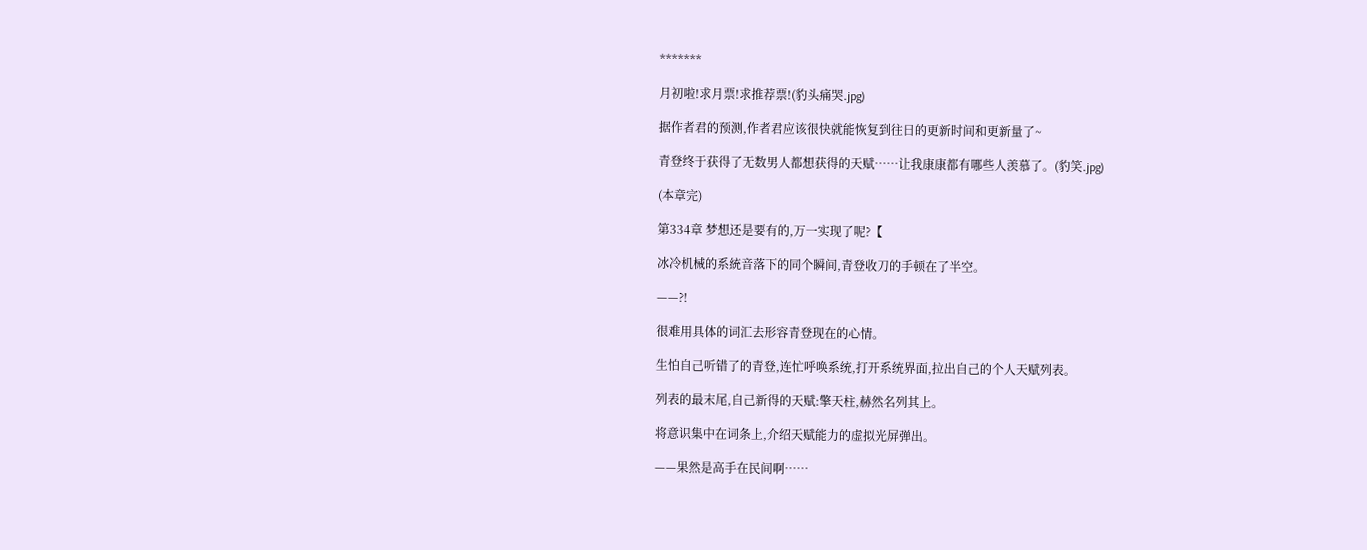*******

月初啦!求月票!求推荐票!(豹头痛哭.jpg)

据作者君的预测,作者君应该很快就能恢复到往日的更新时间和更新量了~

青登终于获得了无数男人都想获得的天赋……让我康康都有哪些人羡慕了。(豹笑.jpg)

(本章完)

第334章 梦想还是要有的,万一实现了呢?【

冰冷机械的系統音落下的同个瞬间,青登收刀的手顿在了半空。

——?!

很难用具体的词汇去形容青登现在的心情。

生怕自己听错了的青登,连忙呼唤系统,打开系统界面,拉出自己的个人天赋列表。

列表的最末尾,自己新得的天赋:擎天柱,赫然名列其上。

将意识集中在词条上,介绍天赋能力的虚拟光屏弹出。

——果然是高手在民间啊……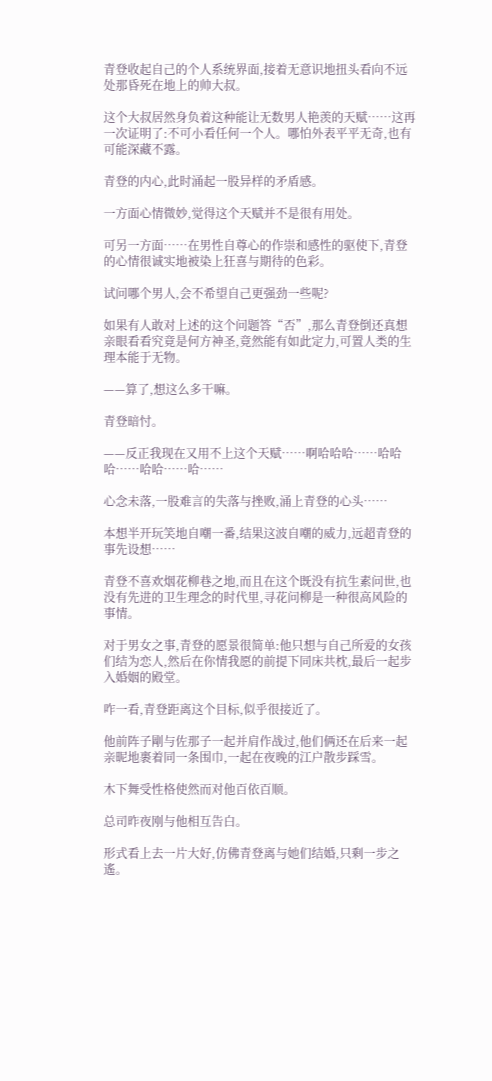青登收起自己的个人系统界面,接着无意识地扭头看向不远处那昏死在地上的帅大叔。

这个大叔居然身负着这种能让无数男人艳羡的天赋……这再一次证明了:不可小看任何一个人。哪怕外表平平无奇,也有可能深藏不露。

青登的内心,此时涌起一股异样的矛盾感。

一方面心情微妙,觉得这个天赋并不是很有用处。

可另一方面……在男性自尊心的作崇和感性的驱使下,青登的心情很诚实地被染上狂喜与期待的色彩。

试问哪个男人,会不希望自己更强劲一些呢?

如果有人敢对上述的这个问题答“否”,那么青登倒还真想亲眼看看究竟是何方神圣,竟然能有如此定力,可置人类的生理本能于无物。

——算了,想这么多干嘛。

青登暗忖。

——反正我现在又用不上这个天赋……啊哈哈哈……哈哈哈……哈哈……哈……

心念未落,一股难言的失落与挫败,涌上青登的心头……

本想半开玩笑地自嘲一番,结果这波自嘲的威力,远超青登的事先设想……

青登不喜欢烟花柳巷之地,而且在这个既没有抗生素问世,也没有先进的卫生理念的时代里,寻花问柳是一种很高风险的事情。

对于男女之事,青登的愿景很简单:他只想与自己所爱的女孩们结为恋人,然后在你情我愿的前提下同床共枕,最后一起步入婚姻的殿堂。

咋一看,青登距离这个目标,似乎很接近了。

他前阵子剛与佐那子一起并肩作战过,他们俩还在后来一起亲昵地裹着同一条围巾,一起在夜晚的江户散步踩雪。

木下舞受性格使然而对他百依百顺。

总司昨夜刚与他相互告白。

形式看上去一片大好,仿佛青登离与她们结婚,只剩一步之遙。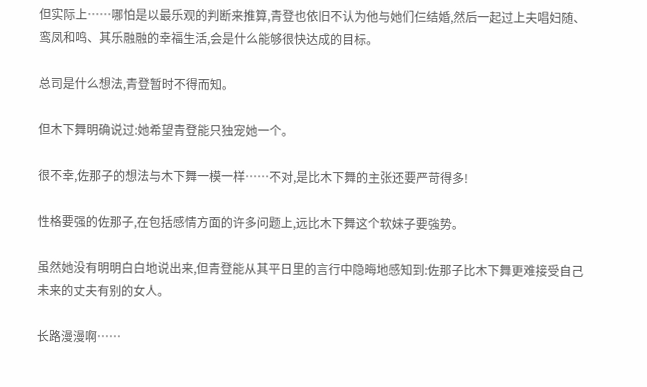但实际上……哪怕是以最乐观的判断来推算,青登也依旧不认为他与她们仨结婚,然后一起过上夫唱妇随、鸾凤和鸣、其乐融融的幸福生活,会是什么能够很快达成的目标。

总司是什么想法,青登暂时不得而知。

但木下舞明确说过:她希望青登能只独宠她一个。

很不幸,佐那子的想法与木下舞一模一样……不对,是比木下舞的主张还要严苛得多!

性格要强的佐那子,在包括感情方面的许多问题上,远比木下舞这个软妹子要強势。

虽然她没有明明白白地说出来,但青登能从其平日里的言行中隐晦地感知到:佐那子比木下舞更难接受自己未来的丈夫有别的女人。

长路漫漫啊……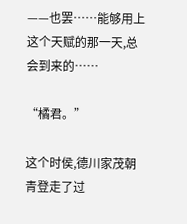——也罢……能够用上这个天赋的那一天,总会到来的……

“橘君。”

这个时侯,德川家茂朝青登走了过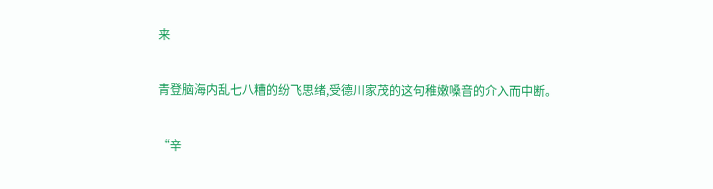来

青登脑海内乱七八糟的纷飞思绪,受德川家茂的这句稚嫩嗓音的介入而中断。

“辛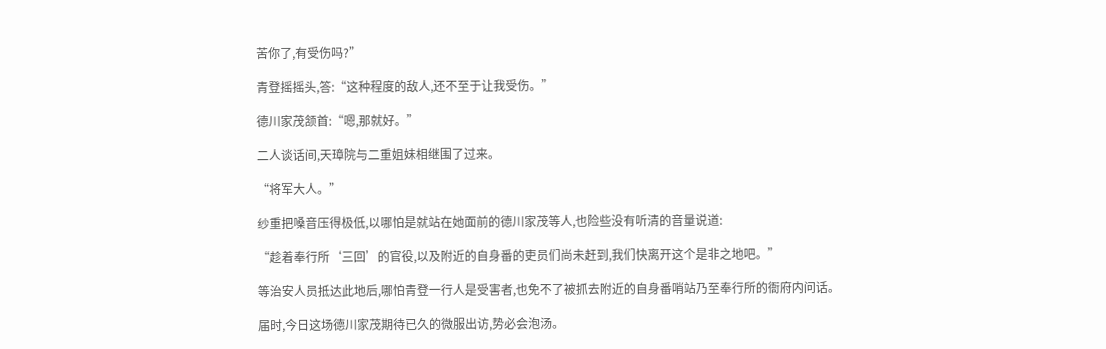苦你了,有受伤吗?”

青登摇摇头,答:“这种程度的敌人,还不至于让我受伤。”

德川家茂颔首:“嗯,那就好。”

二人谈话间,天璋院与二重姐妹相继围了过来。

“将军大人。”

纱重把嗓音压得极低,以哪怕是就站在她面前的德川家茂等人,也险些没有听清的音量说道:

“趁着奉行所‘三回’的官役,以及附近的自身番的吏员们尚未赶到,我们快离开这个是非之地吧。”

等治安人员抵达此地后,哪怕青登一行人是受害者,也免不了被抓去附近的自身番哨站乃至奉行所的衙府内问话。

届时,今日这场德川家茂期待已久的微服出访,势必会泡汤。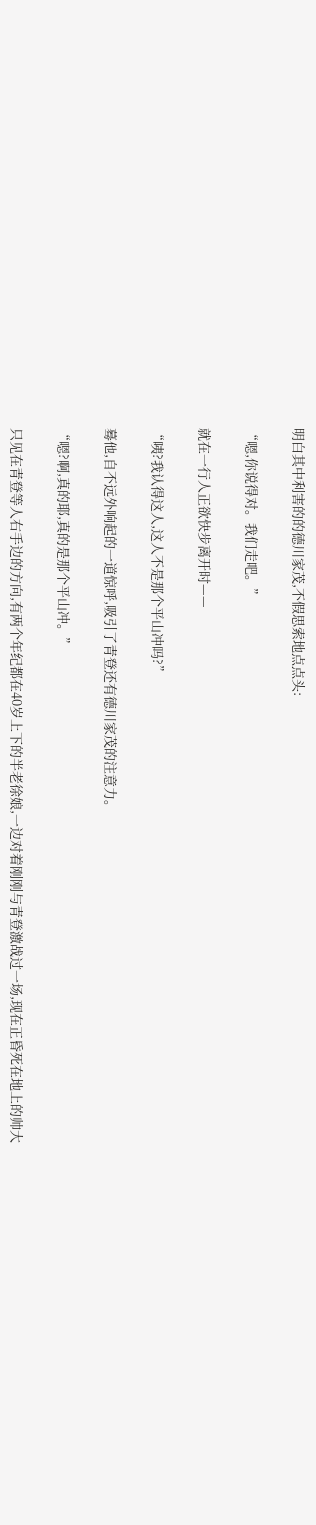明白其中利害的的德川家茂,不假思索地点点头:

“嗯,你说得对。我们走吧。”

就在一行人正欲快步离开时——

“咦?我认得这人,这人不是那个平山冲吗?”

蓦他,自不远外响起的一道惊呼,吸引了青登还有德川家茂的注意力。

“嗯?啊,真的耶,真的是那个平山冲。”

只见在青登等人右手边的方向,有两个年纪都在40岁上下的半老徐娘,一边对着刚刚与青登激战过一场,现在正昏死在地上的帅大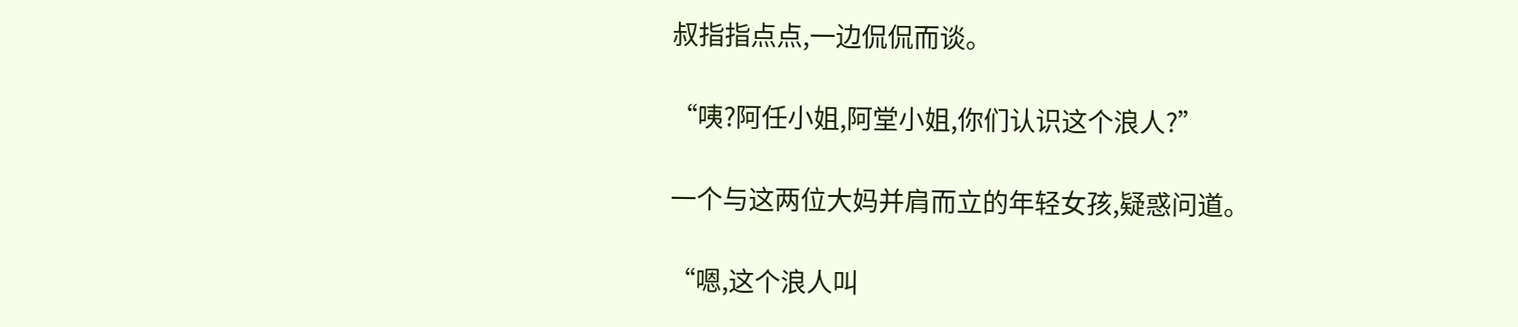叔指指点点,一边侃侃而谈。

“咦?阿任小姐,阿堂小姐,你们认识这个浪人?”

一个与这两位大妈并肩而立的年轻女孩,疑惑问道。

“嗯,这个浪人叫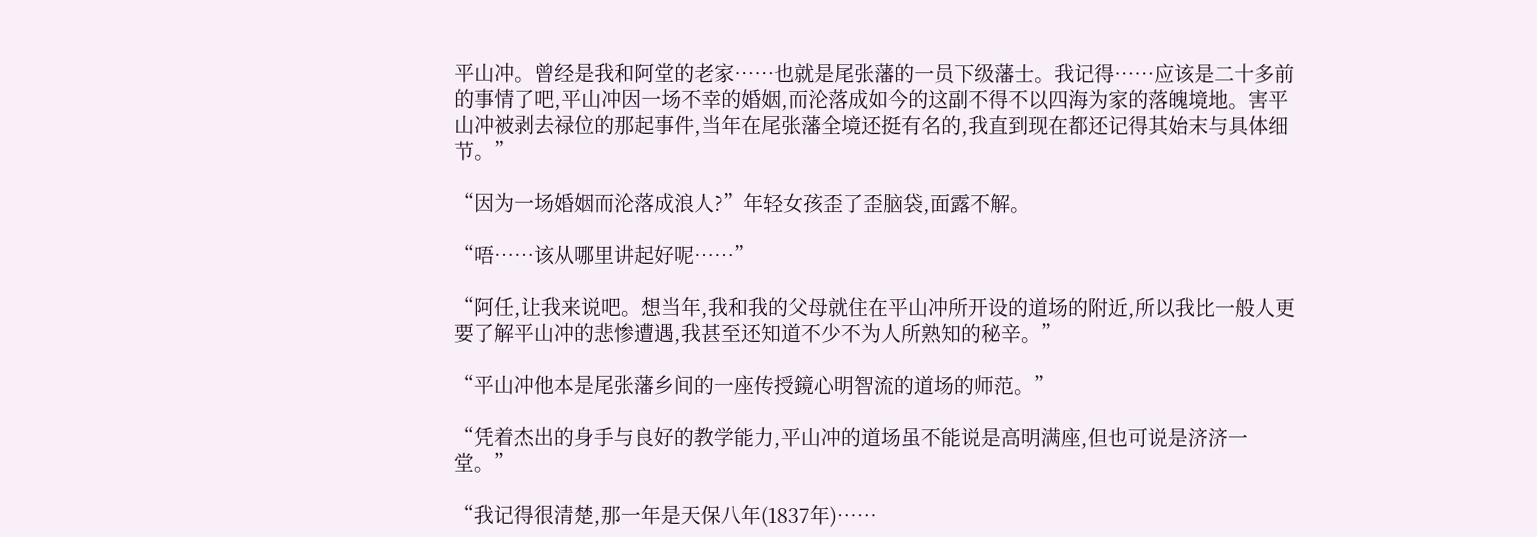平山冲。曾经是我和阿堂的老家……也就是尾张藩的一员下级藩士。我记得……应该是二十多前的事情了吧,平山冲因一场不幸的婚姻,而沦落成如今的这副不得不以四海为家的落魄境地。害平山冲被剥去禄位的那起事件,当年在尾张藩全境还挺有名的,我直到现在都还记得其始末与具体细节。”

“因为一场婚姻而沦落成浪人?”年轻女孩歪了歪脑袋,面露不解。

“唔……该从哪里讲起好呢……”

“阿任,让我来说吧。想当年,我和我的父母就住在平山冲所开设的道场的附近,所以我比一般人更要了解平山冲的悲惨遭遇,我甚至还知道不少不为人所熟知的秘辛。”

“平山冲他本是尾张藩乡间的一座传授鏡心明智流的道场的师范。”

“凭着杰出的身手与良好的教学能力,平山冲的道场虽不能说是高明满座,但也可说是济济一堂。”

“我记得很清楚,那一年是天保八年(1837年)……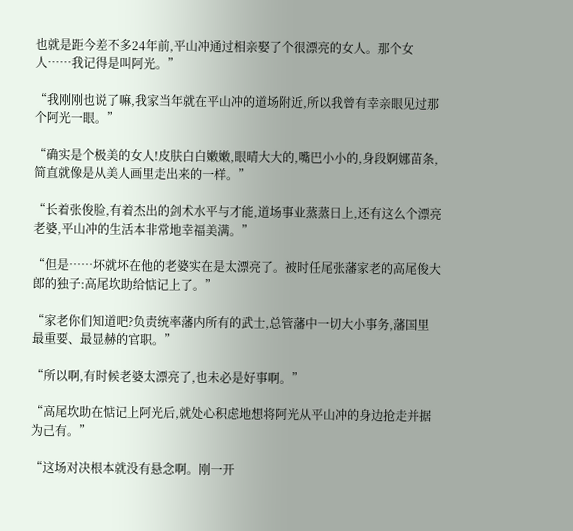也就是距今差不多24年前,平山冲通过相亲娶了个很漂亮的女人。那个女人……我记得是叫阿光。”

“我刚刚也说了嘛,我家当年就在平山冲的道场附近,所以我曾有幸亲眼见过那个阿光一眼。”

“确实是个极美的女人!皮肤白白嫩嫩,眼晴大大的,嘴巴小小的,身段婀娜苗条,简直就像是从美人画里走出来的一样。”

“长着张俊脸,有着杰出的剑术水平与才能,道场事业蒸蒸日上,还有这么个漂亮老婆,平山冲的生活本非常地幸福美满。”

“但是……坏就坏在他的老婆实在是太漂亮了。被时任尾张藩家老的高尾俊大郎的独子:高尾坎助给惦记上了。”

“家老你们知道吧?负责统率藩内所有的武士,总管藩中一切大小事务,藩国里最重要、最显赫的官职。”

“所以啊,有时候老婆太漂亮了,也未必是好事啊。”

“高尾坎助在惦记上阿光后,就处心积虑地想将阿光从平山冲的身边抢走并据为己有。”

“这场对决根本就没有悬念啊。刚一开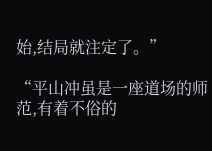始,结局就注定了。”

“平山冲虽是一座道场的师范,有着不俗的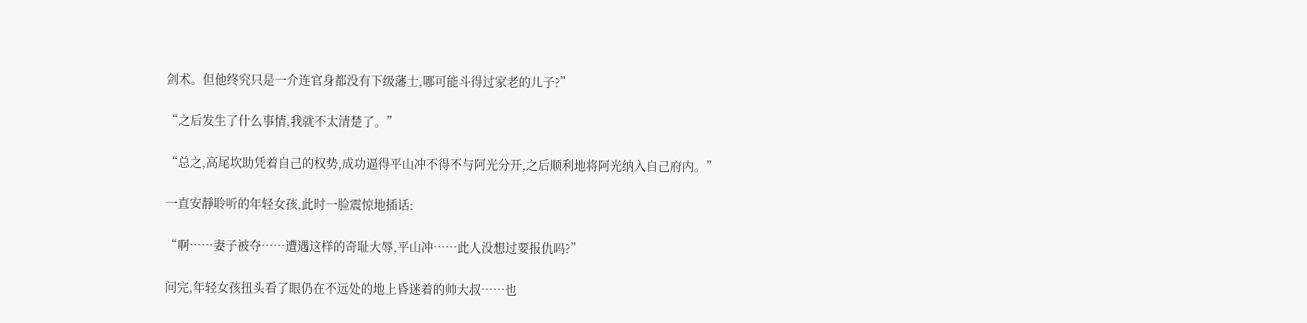剑术。但他终究只是一介连官身都没有下级藩士,哪可能斗得过家老的儿子?”

“之后发生了什么事情,我就不太清楚了。”

“总之,高尾坎助凭着自己的权势,成功逼得平山冲不得不与阿光分开,之后顺利地将阿光纳入自己府内。”

一直安靜聆听的年轻女孩,此时一脸震惊地插话:

“啊……妻子被夺……遭遇这样的奇耻大辱,平山冲……此人没想过要报仇吗?”

问完,年轻女孩扭头看了眼仍在不远处的地上昏迷着的帅大叔……也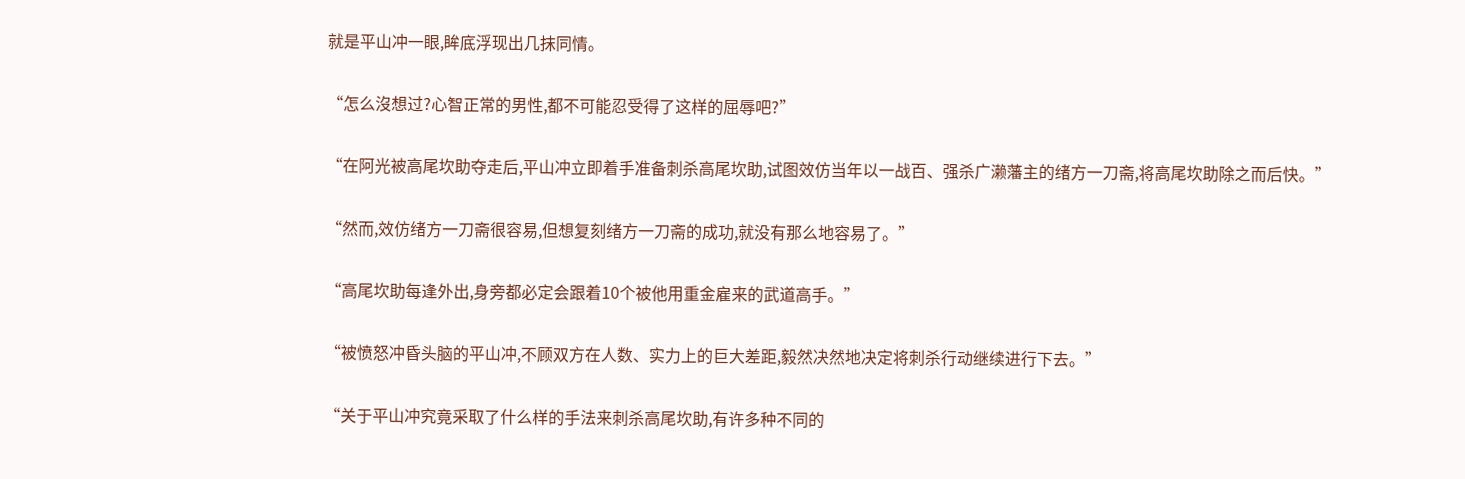就是平山冲一眼,眸底浮现出几抹同情。

“怎么沒想过?心智正常的男性,都不可能忍受得了这样的屈辱吧?”

“在阿光被高尾坎助夺走后,平山冲立即着手准备刺杀高尾坎助,试图效仿当年以一战百、强杀广濑藩主的绪方一刀斋,将高尾坎助除之而后快。”

“然而,效仿绪方一刀斋很容易,但想复刻绪方一刀斋的成功,就没有那么地容易了。”

“高尾坎助每逢外出,身旁都必定会跟着10个被他用重金雇来的武道高手。”

“被愤怒冲昏头脑的平山冲,不顾双方在人数、实力上的巨大差距,毅然决然地决定将刺杀行动继续进行下去。”

“关于平山冲究竟采取了什么样的手法来刺杀高尾坎助,有许多种不同的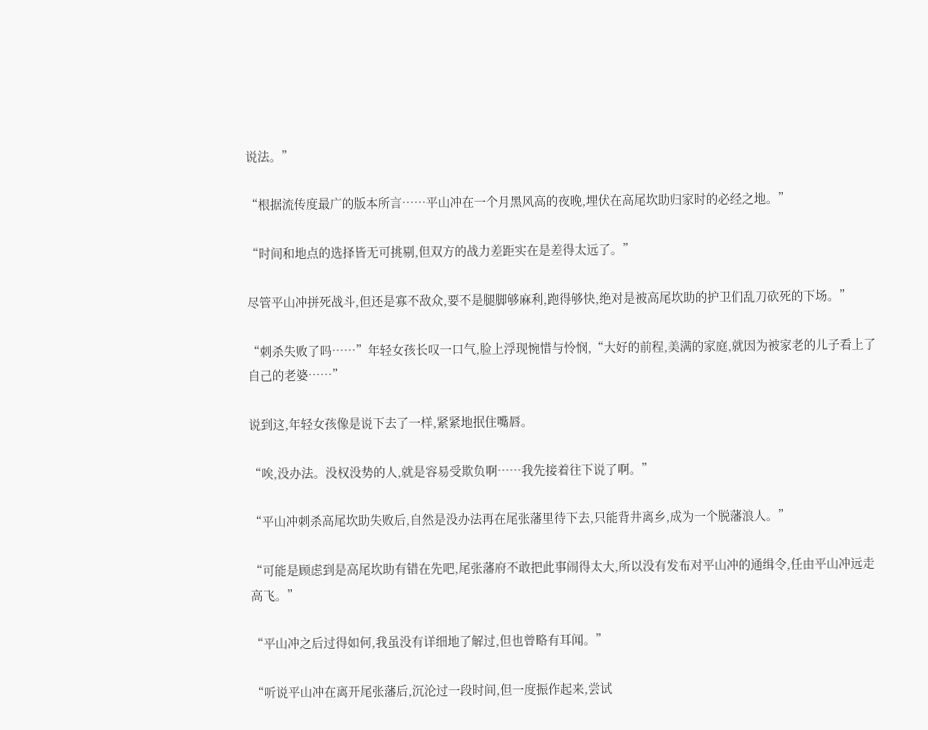说法。”

“根据流传度最广的版本所言……平山冲在一个月黑风高的夜晚,埋伏在高尾坎助归家时的必经之地。”

“时间和地点的选择皆无可挑剔,但双方的战力差距实在是差得太远了。”

尽管平山冲拼死战斗,但还是寡不敌众,要不是腿脚够麻利,跑得够快,绝对是被高尾坎助的护卫们乱刀砍死的下场。”

“刺杀失败了吗……”年轻女孩长叹一口气,脸上浮现惋惜与怜悯,“大好的前程,美满的家庭,就因为被家老的儿子看上了自己的老婆……”

说到这,年轻女孩像是说下去了一样,紧紧地抿住嘴唇。

“唉,没办法。没权没势的人,就是容易受欺负啊……我先接着往下说了啊。”

“平山冲刺杀高尾坎助失败后,自然是没办法再在尾张藩里待下去,只能背井离乡,成为一个脱藩浪人。”

“可能是顾虑到是高尾坎助有错在先吧,尾张藩府不敢把此事闹得太大,所以没有发布对平山冲的通缉令,任由平山冲远走高飞。”

“平山冲之后过得如何,我虽没有详细地了解过,但也曾略有耳闻。”

“听说平山冲在离开尾张藩后,沉沦过一段时间,但一度振作起来,尝试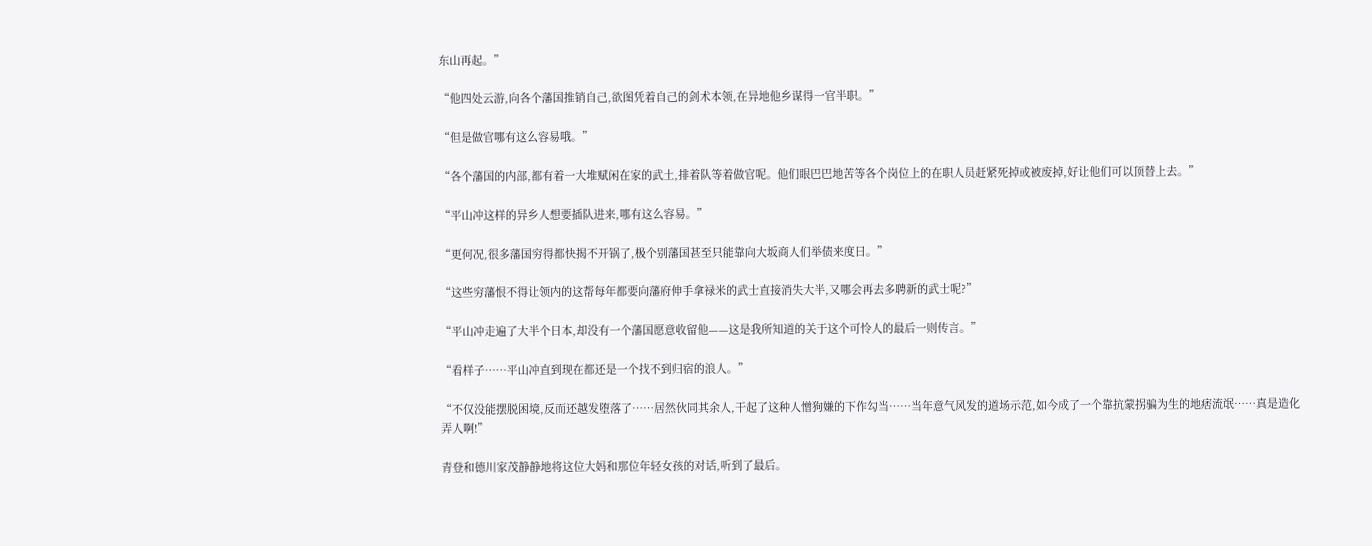东山再起。”

“他四处云游,向各个藩国推销自己,欲图凭着自己的剑术本领,在异地他乡谋得一官半职。”

“但是做官哪有这么容易哦。”

“各个藩国的内部,都有着一大堆赋闲在家的武土,排着队等着做官呢。他们眼巴巴地苦等各个岗位上的在职人员赶紧死掉或被废掉,好让他们可以顶替上去。”

“平山冲这样的异乡人想要插队进来,哪有这么容易。”

“更何况,很多藩国穷得都快揭不开锅了,极个别藩国甚至只能靠向大坂商人们举债来度日。”

“这些穷藩恨不得让领内的这帮每年都要向藩府伸手拿禄米的武士直接消失大半,又哪会再去多聘新的武士呢?”

“平山冲走遍了大半个日本,却没有一个藩国愿意收留他——这是我所知道的关于这个可怜人的最后一则传言。”

“看样子……平山冲直到现在都还是一个找不到归宿的浪人。”

“不仅没能摆脱困境,反而还越发堕落了……居然伙同其余人,干起了这种人憎狗嫌的下作勾当……当年意气风发的道场示范,如今成了一个靠抗蒙拐骗为生的地痞流氓……真是造化弄人啊!”

青登和德川家茂静静地将这位大妈和那位年轻女孩的对话,听到了最后。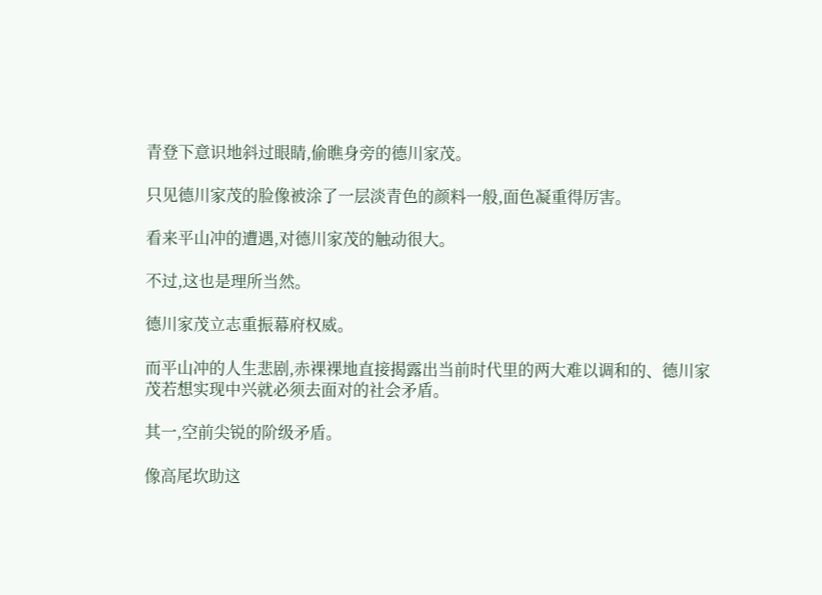青登下意识地斜过眼睛,偷瞧身旁的德川家茂。

只见德川家茂的脸像被涂了一层淡青色的颜料一般,面色凝重得厉害。

看来平山冲的遭遇,对德川家茂的触动很大。

不过,这也是理所当然。

德川家茂立志重振幕府权威。

而平山冲的人生悲剧,赤裸裸地直接揭露出当前时代里的两大难以调和的、德川家茂若想实现中兴就必须去面对的社会矛盾。

其一,空前尖锐的阶级矛盾。

像高尾坎助这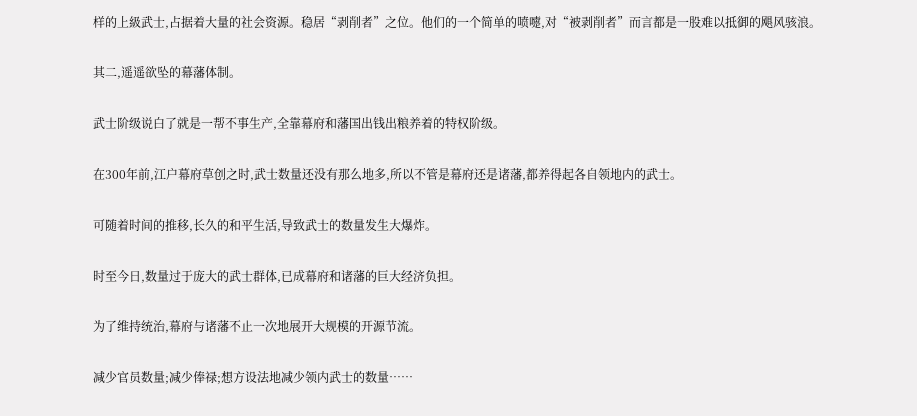样的上級武士,占据着大量的社会资源。稳居“剥削者”之位。他们的一个简单的喷嚏,对“被剥削者”而言都是一股难以抵御的飓风骇浪。

其二,遥遥欲坠的幕藩体制。

武士阶级说白了就是一帮不事生产,全靠幕府和藩国出钱出粮养着的特权阶级。

在300年前,江户幕府草创之时,武士数量还没有那么地多,所以不管是幕府还是诸藩,都养得起各自领地内的武士。

可随着时间的推移,长久的和平生活,导致武士的数量发生大爆炸。

时至今日,数量过于庞大的武士群体,已成幕府和诸藩的巨大经济负担。

为了维持统治,幕府与诸藩不止一次地展开大规模的开源节流。

减少官员数量;减少俸禄;想方设法地减少领内武士的数量……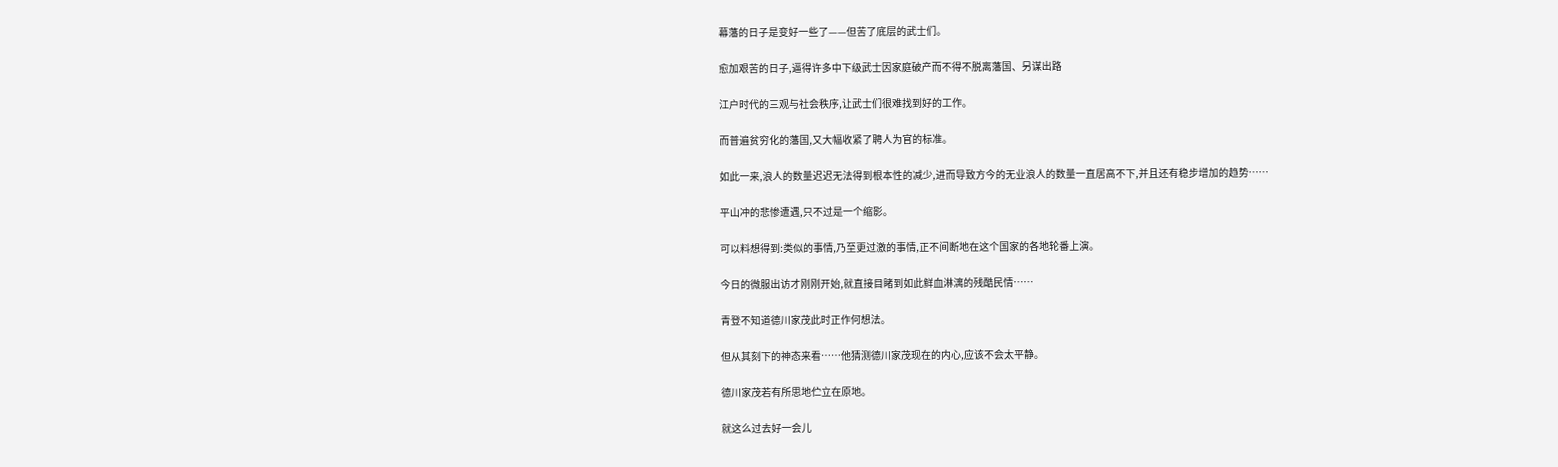幕藩的日子是变好一些了——但苦了底层的武士们。

愈加艰苦的日子,逼得许多中下级武士因家庭破产而不得不脱离藩国、另谋出路

江户时代的三观与社会秩序,让武士们很难找到好的工作。

而普遍贫穷化的藩国,又大幅收紧了聘人为官的标准。

如此一来,浪人的数量迟迟无法得到根本性的减少,进而导致方今的无业浪人的数量一直居高不下,并且还有稳步增加的趋势……

平山冲的悲惨遭遇,只不过是一个缩影。

可以料想得到:类似的事情,乃至更过激的事情,正不间断地在这个国家的各地轮番上演。

今日的微服出访才刚刚开始,就直接目睹到如此鲜血淋漓的残酷民情……

青登不知道德川家茂此时正作何想法。

但从其刻下的神态来看……他猜测德川家茂现在的内心,应该不会太平静。

德川家茂若有所思地伫立在原地。

就这么过去好一会儿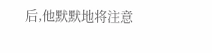后,他默默地将注意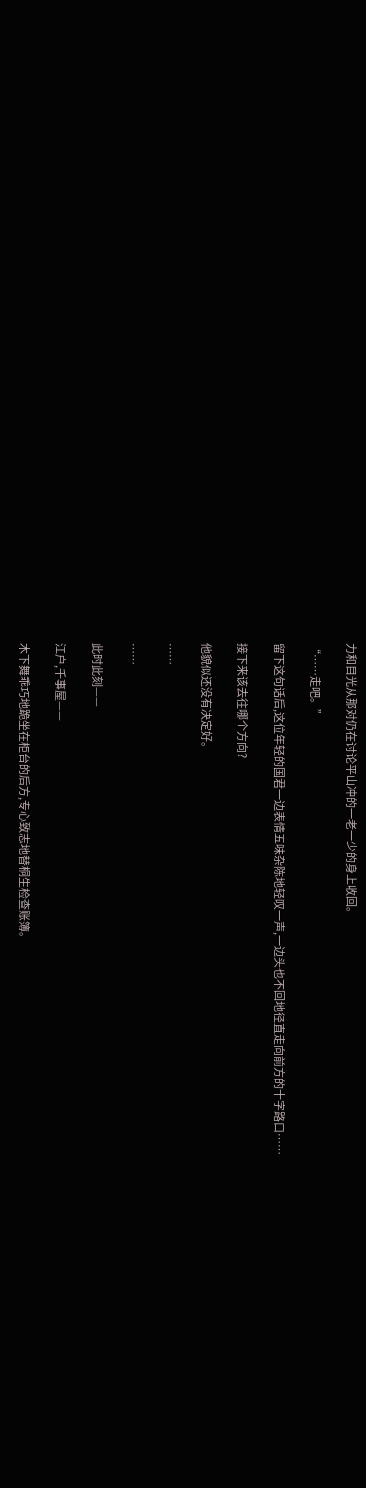力和目光从那对仍在讨论平山冲的一老一少的身上收回。

“……走吧。”

留下这句话后,这位年轻的国君一边表情五味杂陈地轻叹一声,一边头也不回地径直走向前方的十字路口……

接下来该去往哪个方向?

他貌似还没有决定好。

……

……

此时此刻——

江户,千事屋——

木下舞乖巧地跪坐在柜台的后方,专心致志地替桐生检查账簿。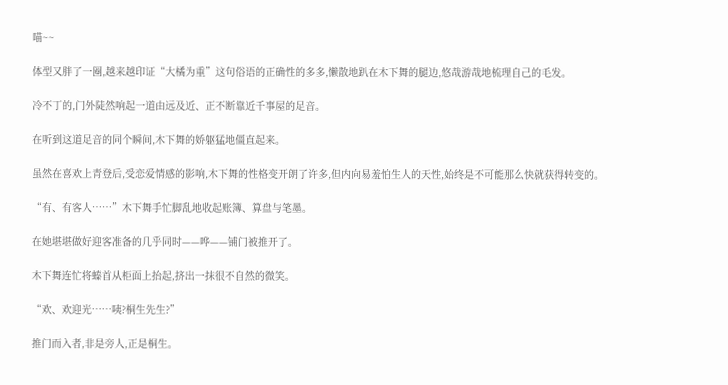喵~~

体型又胖了一圈,越来越印证“大橘为重”这句俗语的正确性的多多,懒散地趴在木下舞的腿边,悠哉游哉地梳理自己的毛发。

冷不丁的,门外陡然响起一道由远及近、正不断靠近千事屋的足音。

在听到这道足音的同个瞬间,木下舞的娇躯猛地僵直起来。

虽然在喜欢上青登后,受恋爱情感的影响,木下舞的性格变开朗了许多,但内向易羞怕生人的天性,始终是不可能那么快就获得转变的。

“有、有客人……”木下舞手忙脚乱地收起账簿、算盘与笔墨。

在她堪堪做好迎客准备的几乎同时——哗——铺门被推开了。

木下舞连忙将螓首从柜面上抬起,挤出一抹很不自然的微笑。

“欢、欢迎光……咦?桐生先生?”

推门而入者,非是旁人,正是桐生。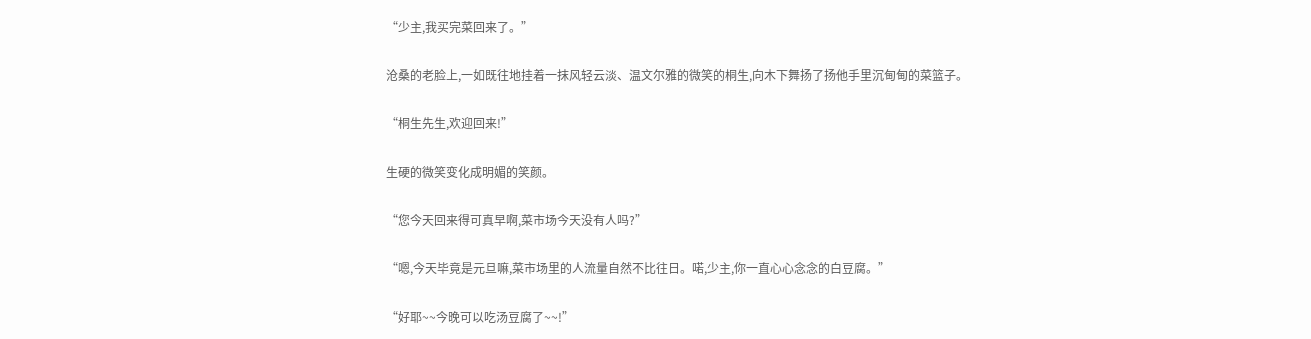“少主,我买完菜回来了。”

沧桑的老脸上,一如既往地挂着一抹风轻云淡、温文尔雅的微笑的桐生,向木下舞扬了扬他手里沉甸甸的菜篮子。

“桐生先生,欢迎回来!”

生硬的微笑变化成明媚的笑颜。

“您今天回来得可真早啊,菜市场今天没有人吗?”

“嗯,今天毕竟是元旦嘛,菜市场里的人流量自然不比往日。喏,少主,你一直心心念念的白豆腐。”

“好耶~~今晚可以吃汤豆腐了~~!”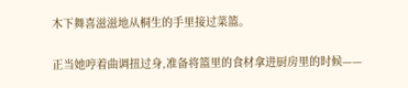木下舞喜滋滋地从桐生的手里接过菜篮。

正当她哼着曲调扭过身,准备将篮里的食材拿进厨房里的时候——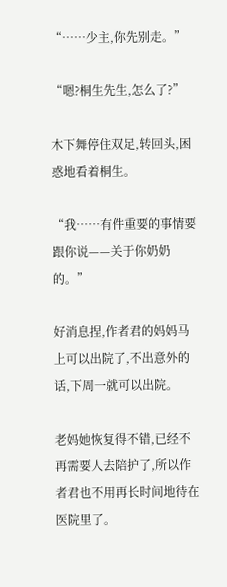“……少主,你先别走。”

“嗯?桐生先生,怎么了?”

木下舞停住双足,转回头,困惑地看着桐生。

“我……有件重要的事情要跟你说——关于你奶奶的。”

好消息捏,作者君的妈妈马上可以出院了,不出意外的话,下周一就可以出院。

老妈她恢复得不错,已经不再需要人去陪护了,所以作者君也不用再长时间地待在医院里了。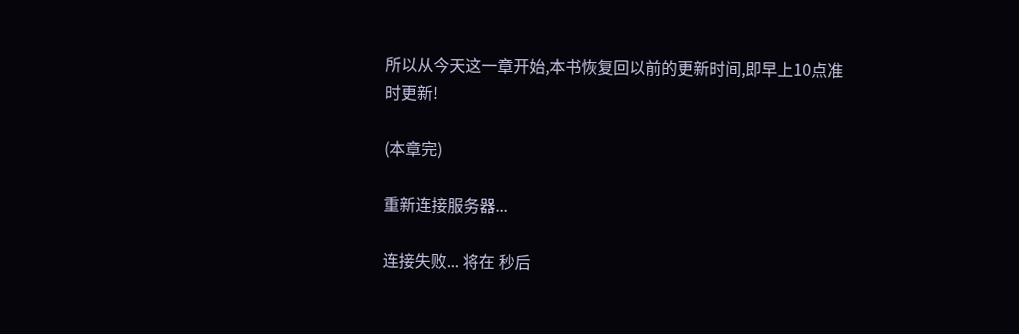所以从今天这一章开始,本书恢复回以前的更新时间,即早上10点准时更新!

(本章完)

重新连接服务器...

连接失败... 将在 秒后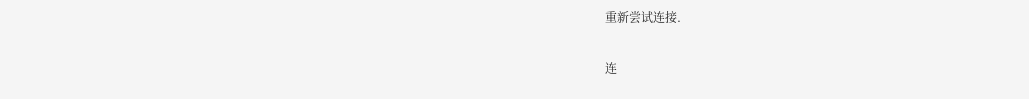重新尝试连接.

连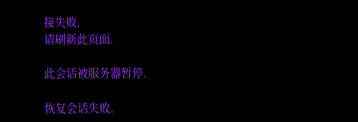接失败.
请刷新此页面.

此会话被服务器暂停.

恢复会话失败.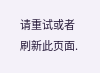请重试或者刷新此页面.